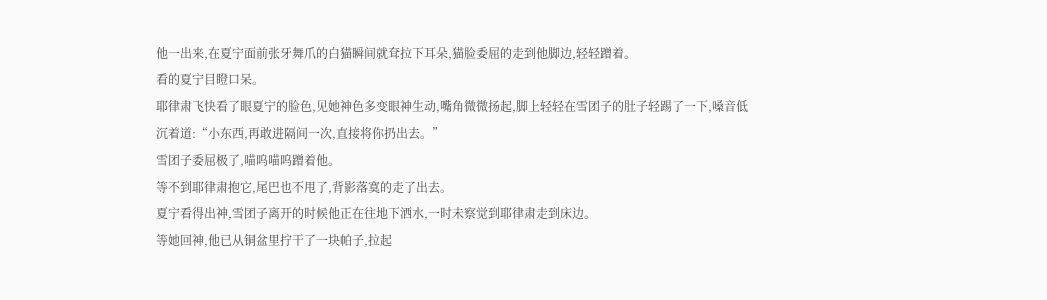他一出来,在夏宁面前张牙舞爪的白猫瞬间就耷拉下耳朵,猫脸委屈的走到他脚边,轻轻蹭着。
看的夏宁目瞪口呆。
耶律肃飞快看了眼夏宁的脸色,见她神色多变眼神生动,嘴角微微扬起,脚上轻轻在雪团子的肚子轻踢了一下,嗓音低沉着道:“小东西,再敢进隔间一次,直接将你扔出去。”
雪团子委屈极了,喵呜喵呜蹭着他。
等不到耶律肃抱它,尾巴也不甩了,背影落寞的走了出去。
夏宁看得出神,雪团子离开的时候他正在往地下洒水,一时未察觉到耶律肃走到床边。
等她回神,他已从铜盆里拧干了一块帕子,拉起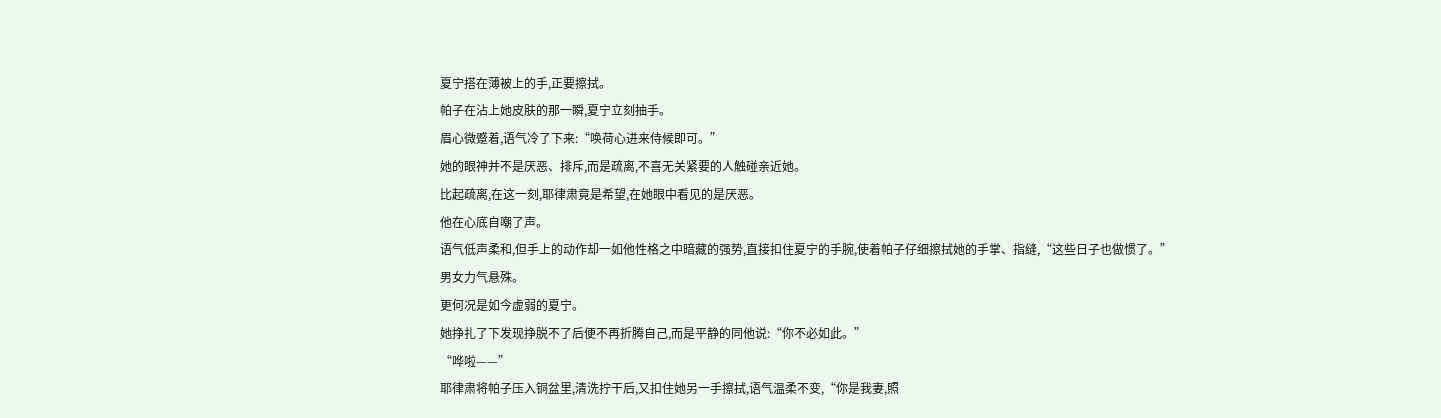夏宁搭在薄被上的手,正要擦拭。
帕子在沾上她皮肤的那一瞬,夏宁立刻抽手。
眉心微蹙着,语气冷了下来:“唤荷心进来侍候即可。”
她的眼神并不是厌恶、排斥,而是疏离,不喜无关紧要的人触碰亲近她。
比起疏离,在这一刻,耶律肃竟是希望,在她眼中看见的是厌恶。
他在心底自嘲了声。
语气低声柔和,但手上的动作却一如他性格之中暗藏的强势,直接扣住夏宁的手腕,使着帕子仔细擦拭她的手掌、指缝,“这些日子也做惯了。”
男女力气悬殊。
更何况是如今虚弱的夏宁。
她挣扎了下发现挣脱不了后便不再折腾自己,而是平静的同他说:“你不必如此。”
“哗啦——”
耶律肃将帕子压入铜盆里,清洗拧干后,又扣住她另一手擦拭,语气温柔不变,“你是我妻,照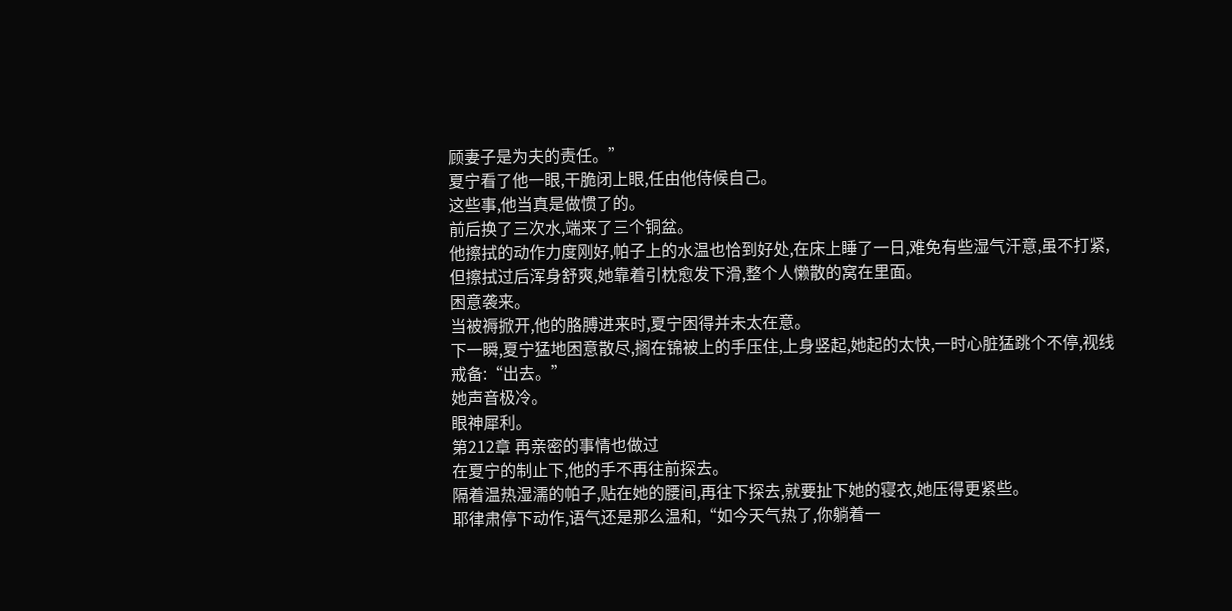顾妻子是为夫的责任。”
夏宁看了他一眼,干脆闭上眼,任由他侍候自己。
这些事,他当真是做惯了的。
前后换了三次水,端来了三个铜盆。
他擦拭的动作力度刚好,帕子上的水温也恰到好处,在床上睡了一日,难免有些湿气汗意,虽不打紧,但擦拭过后浑身舒爽,她靠着引枕愈发下滑,整个人懒散的窝在里面。
困意袭来。
当被褥掀开,他的胳膊进来时,夏宁困得并未太在意。
下一瞬,夏宁猛地困意散尽,搁在锦被上的手压住,上身竖起,她起的太快,一时心脏猛跳个不停,视线戒备:“出去。”
她声音极冷。
眼神犀利。
第212章 再亲密的事情也做过
在夏宁的制止下,他的手不再往前探去。
隔着温热湿濡的帕子,贴在她的腰间,再往下探去,就要扯下她的寝衣,她压得更紧些。
耶律肃停下动作,语气还是那么温和,“如今天气热了,你躺着一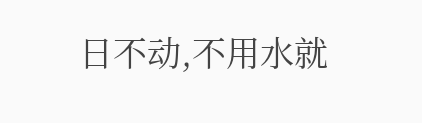日不动,不用水就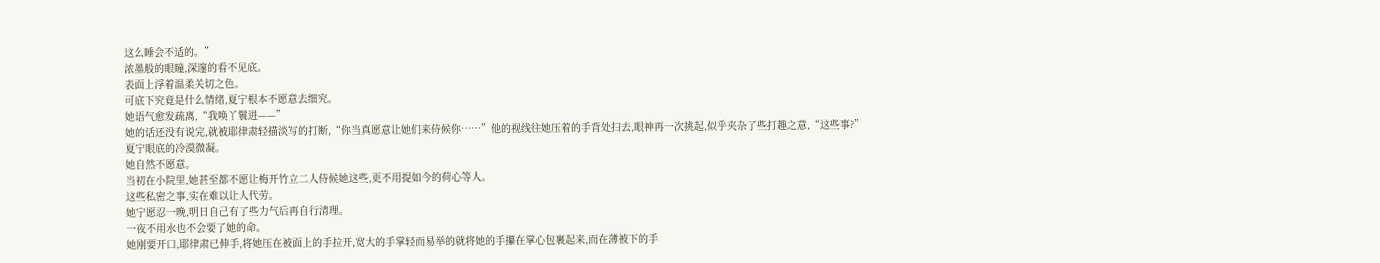这么睡会不适的。”
浓墨般的眼瞳,深邃的看不见底。
表面上浮着温柔关切之色。
可底下究竟是什么情绪,夏宁根本不愿意去细究。
她语气愈发疏离,“我唤丫鬟进——”
她的话还没有说完,就被耶律肃轻描淡写的打断,“你当真愿意让她们来侍候你……”他的视线往她压着的手背处扫去,眼神再一次挑起,似乎夹杂了些打趣之意,“这些事?”
夏宁眼底的冷漠微凝。
她自然不愿意。
当初在小院里,她甚至都不愿让梅开竹立二人侍候她这些,更不用提如今的荷心等人。
这些私密之事,实在难以让人代劳。
她宁愿忍一晚,明日自己有了些力气后再自行清理。
一夜不用水也不会要了她的命。
她刚要开口,耶律肃已伸手,将她压在被面上的手拉开,宽大的手掌轻而易举的就将她的手攥在掌心包裹起来,而在薄被下的手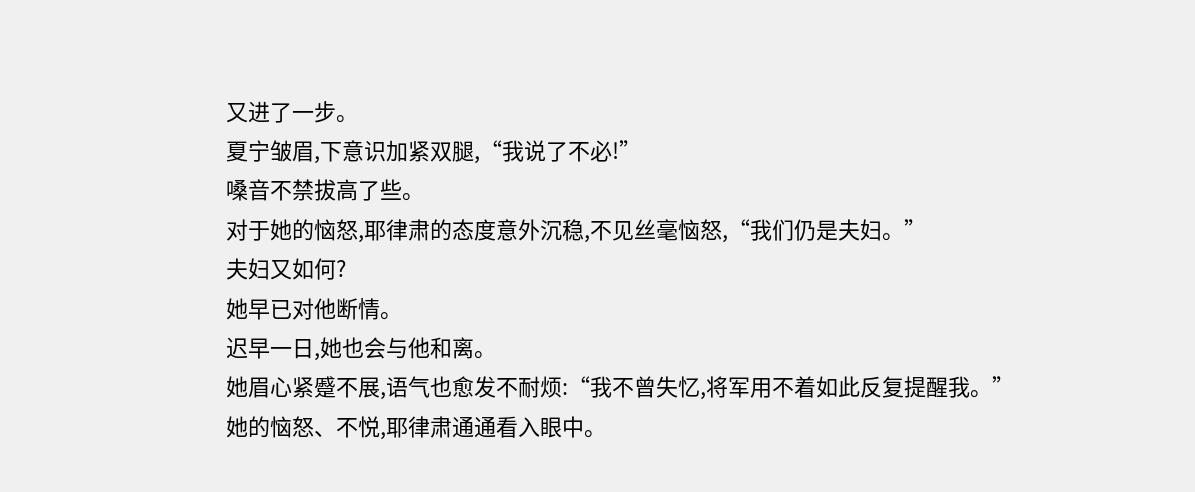又进了一步。
夏宁皱眉,下意识加紧双腿,“我说了不必!”
嗓音不禁拔高了些。
对于她的恼怒,耶律肃的态度意外沉稳,不见丝毫恼怒,“我们仍是夫妇。”
夫妇又如何?
她早已对他断情。
迟早一日,她也会与他和离。
她眉心紧蹙不展,语气也愈发不耐烦:“我不曾失忆,将军用不着如此反复提醒我。”
她的恼怒、不悦,耶律肃通通看入眼中。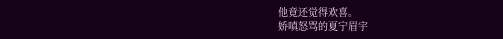他竟还觉得欢喜。
娇嗔怒骂的夏宁眉宇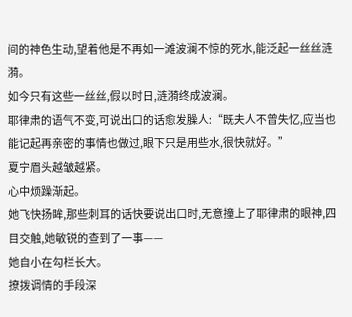间的神色生动,望着他是不再如一滩波澜不惊的死水,能泛起一丝丝涟漪。
如今只有这些一丝丝,假以时日,涟漪终成波澜。
耶律肃的语气不变,可说出口的话愈发臊人:“既夫人不曾失忆,应当也能记起再亲密的事情也做过,眼下只是用些水,很快就好。”
夏宁眉头越皱越紧。
心中烦躁渐起。
她飞快扬眸,那些刺耳的话快要说出口时,无意撞上了耶律肃的眼神,四目交触,她敏锐的查到了一事——
她自小在勾栏长大。
撩拨调情的手段深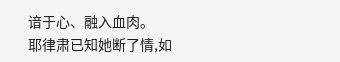谙于心、融入血肉。
耶律肃已知她断了情,如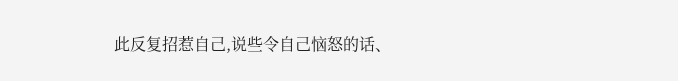此反复招惹自己,说些令自己恼怒的话、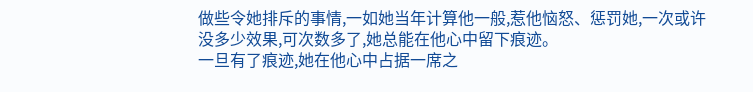做些令她排斥的事情,一如她当年计算他一般,惹他恼怒、惩罚她,一次或许没多少效果,可次数多了,她总能在他心中留下痕迹。
一旦有了痕迹,她在他心中占据一席之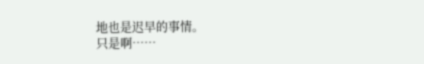地也是迟早的事情。
只是啊……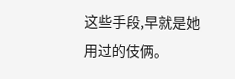这些手段,早就是她用过的伎俩。